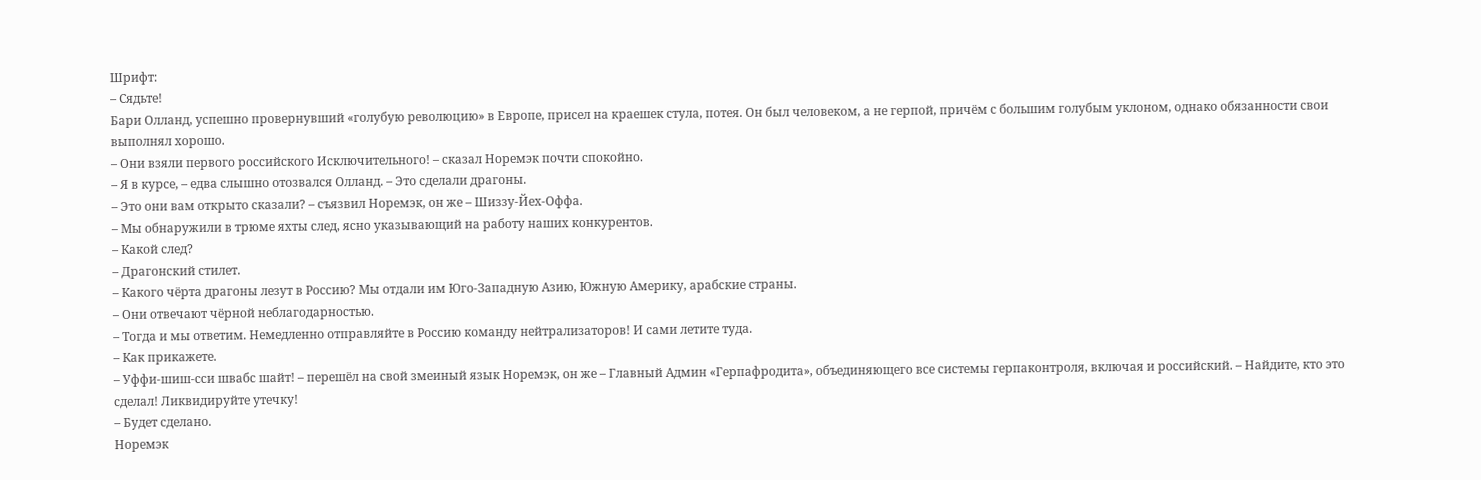Шрифт:
– Сядьте!
Бари Олланд, успешно провернувший «голубую революцию» в Европе, присел на краешек стула, потея. Он был человеком, а не герпой, причём с большим голубым уклоном, однако обязанности свои выполнял хорошо.
– Они взяли первого российского Исключительного! – сказал Норемэк почти спокойно.
– Я в курсе, – едва слышно отозвался Олланд. – Это сделали драгоны.
– Это они вам открыто сказали? – съязвил Норемэк, он же – Шиззу-Йех-Оффа.
– Мы обнаружили в трюме яхты след, ясно указывающий на работу наших конкурентов.
– Какой след?
– Драгонский стилет.
– Какого чёрта драгоны лезут в Россию? Мы отдали им Юго-Западную Азию, Южную Америку, арабские страны.
– Они отвечают чёрной неблагодарностью.
– Тогда и мы ответим. Немедленно отправляйте в Россию команду нейтрализаторов! И сами летите туда.
– Как прикажете.
– Уффи-шиш-сси швабс шайт! – перешёл на свой змеиный язык Норемэк, он же – Главный Админ «Герпафродита», объединяющего все системы герпаконтроля, включая и российский. – Найдите, кто это сделал! Ликвидируйте утечку!
– Будет сделано.
Норемэк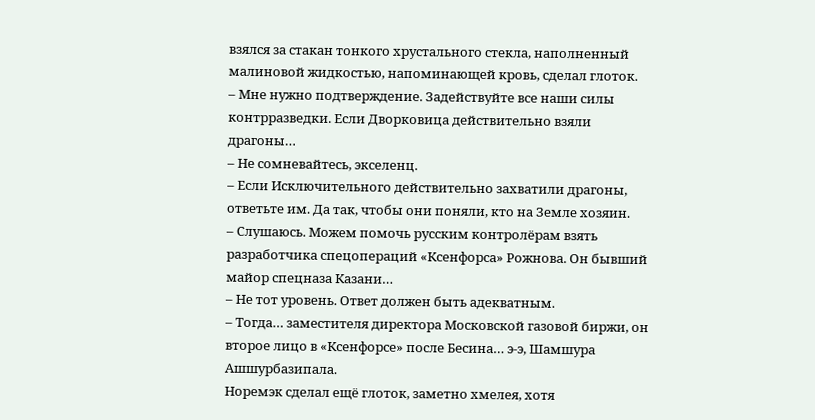взялся за стакан тонкого хрустального стекла, наполненный малиновой жидкостью, напоминающей кровь, сделал глоток.
– Мне нужно подтверждение. Задействуйте все наши силы контрразведки. Если Дворковица действительно взяли драгоны…
– Не сомневайтесь, экселенц.
– Если Исключительного действительно захватили драгоны, ответьте им. Да так, чтобы они поняли, кто на Земле хозяин.
– Слушаюсь. Можем помочь русским контролёрам взять разработчика спецопераций «Ксенфорса» Рожнова. Он бывший майор спецназа Казани…
– Не тот уровень. Ответ должен быть адекватным.
– Тогда… заместителя директора Московской газовой биржи, он второе лицо в «Ксенфорсе» после Бесина… э-э, Шамшура Ашшурбазипала.
Норемэк сделал ещё глоток, заметно хмелея, хотя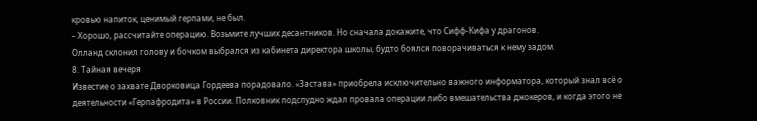кровью напиток, ценимый герпами, не был.
– Хорошо, рассчитайте операцию. Возьмите лучших десантников. Но сначала докажите, что Сифф-Кифа у драгонов.
Олланд склонил голову и бочком выбрался из кабинета директора школы, будто боялся поворачиваться к нему задом.
8. Тайная вечеря
Известие о захвате Дворковица Гордеева порадовало. «Застава» приобрела исключительно важного информатора, который знал всё о деятельности «Герпафродита» в России. Полковник подспудно ждал провала операции либо вмешательства джокеров, и когда этого не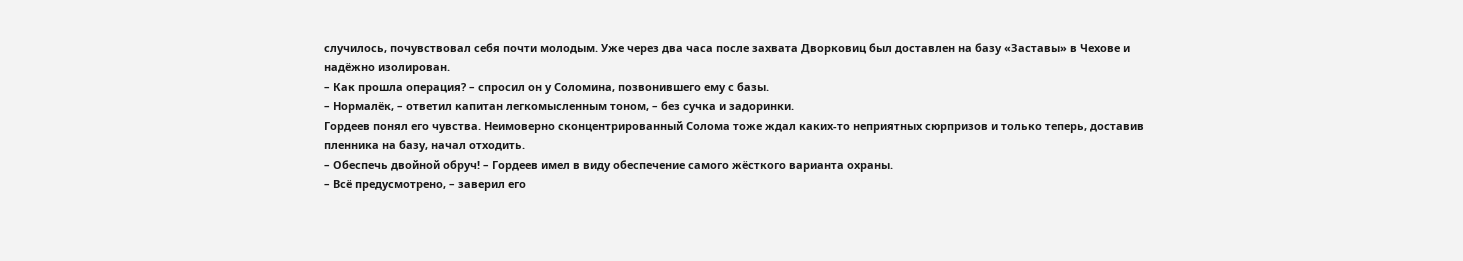случилось, почувствовал себя почти молодым. Уже через два часа после захвата Дворковиц был доставлен на базу «Заставы» в Чехове и надёжно изолирован.
– Как прошла операция? – спросил он у Соломина, позвонившего ему с базы.
– Нормалёк, – ответил капитан легкомысленным тоном, – без сучка и задоринки.
Гордеев понял его чувства. Неимоверно сконцентрированный Солома тоже ждал каких-то неприятных сюрпризов и только теперь, доставив пленника на базу, начал отходить.
– Обеспечь двойной обруч! – Гордеев имел в виду обеспечение самого жёсткого варианта охраны.
– Всё предусмотрено, – заверил его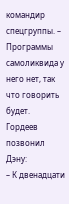командир спецгруппы. – Программы самоликвида у него нет, так что говорить будет.
Гордеев позвонил Дэну:
– К двенадцати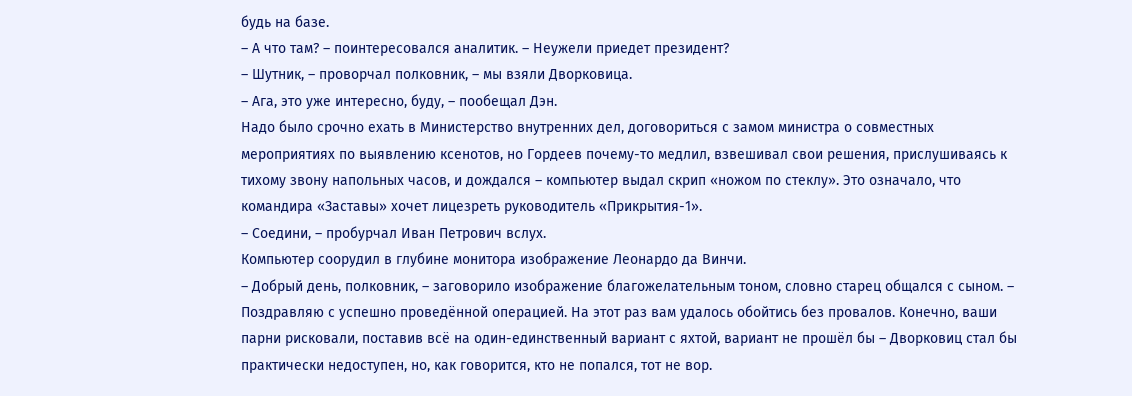будь на базе.
– А что там? – поинтересовался аналитик. – Неужели приедет президент?
– Шутник, – проворчал полковник, – мы взяли Дворковица.
– Ага, это уже интересно, буду, – пообещал Дэн.
Надо было срочно ехать в Министерство внутренних дел, договориться с замом министра о совместных мероприятиях по выявлению ксенотов, но Гордеев почему-то медлил, взвешивал свои решения, прислушиваясь к тихому звону напольных часов, и дождался – компьютер выдал скрип «ножом по стеклу». Это означало, что командира «Заставы» хочет лицезреть руководитель «Прикрытия-1».
– Соедини, – пробурчал Иван Петрович вслух.
Компьютер соорудил в глубине монитора изображение Леонардо да Винчи.
– Добрый день, полковник, – заговорило изображение благожелательным тоном, словно старец общался с сыном. – Поздравляю с успешно проведённой операцией. На этот раз вам удалось обойтись без провалов. Конечно, ваши парни рисковали, поставив всё на один-единственный вариант с яхтой, вариант не прошёл бы – Дворковиц стал бы практически недоступен, но, как говорится, кто не попался, тот не вор.